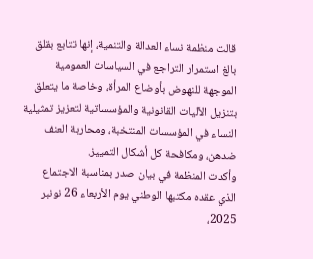قالت منظمة نساء العدالة والتنمية، إنها تتابع بقلق بالغ استمرار التراجع في السياسات العمومية الموجهة للنهوض بأوضاع المرأة، وخاصة ما يتعلق بتنزيل الآليات القانونية والمؤسساتية لتعزيز تمثيلية النساء في المؤسسات المنتخبة، ومحاربة العنف ضدهن، ومكافحة كل أشكال التمييز.
وأكدت المنظمة في بيان صدر بمناسبة الاجتماع الذي عقده مكتبها الوطني يوم الأربعاء 26 نونبر 2025،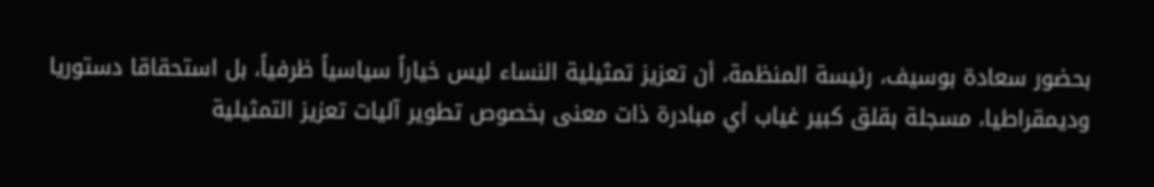بحضور سعادة بوسيف، رئيسة المنظمة، أن تعزيز تمثيلية النساء ليس خياراً سياسياً ظرفياً، بل استحقاقا دستوريا وديمقراطيا، مسجلة بقلق كبير غياب أي مبادرة ذات معنى بخصوص تطوير آليات تعزيز التمثيلية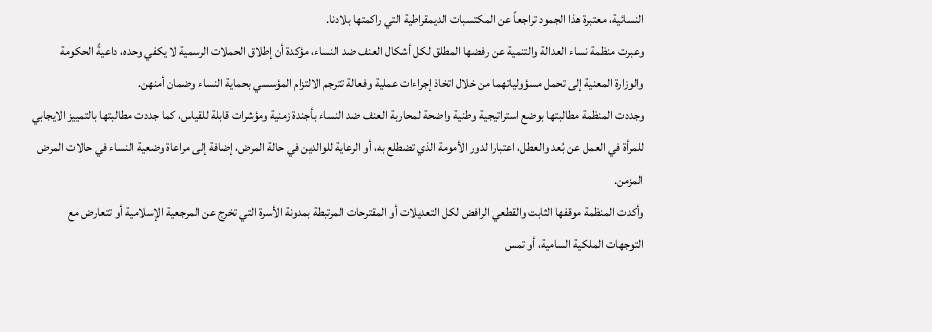النسائية، معتبرة هذا الجمود تراجعاً عن المكتسبات الديمقراطية التي راكمتها بلادنا.
وعبرت منظمة نساء العدالة والتنمية عن رفضها المطلق لكل أشكال العنف ضد النساء، مؤكدة أن إطلاق الحملات الرسمية لا يكفي وحده، داعيةً الحكومة والوزارة المعنية إلى تحمل مسؤولياتهما من خلال اتخاذ إجراءات عملية وفعالة تترجم الالتزام المؤسسي بحماية النساء وضمان أمنهن.
وجددت المنظمة مطالبتها بوضع استراتيجية وطنية واضحة لمحاربة العنف ضد النساء بأجندة زمنية ومؤشرات قابلة للقياس، كما جددت مطالبتها بالتمييز الايجابي للمرأة في العمل عن بُعد والعطل، اعتبارا لدور الأمومة الذي تضطلع به، أو الرعاية للوالدين في حالة المرض، إضافة إلى مراعاة وضعية النساء في حالات المرض المزمن.
وأكدت المنظمة موقفها الثابت والقطعي الرافض لكل التعديلات أو المقترحات المرتبطة بمدونة الأسرة التي تخرج عن المرجعية الإسلامية أو تتعارض مع التوجهات الملكية السامية، أو تمس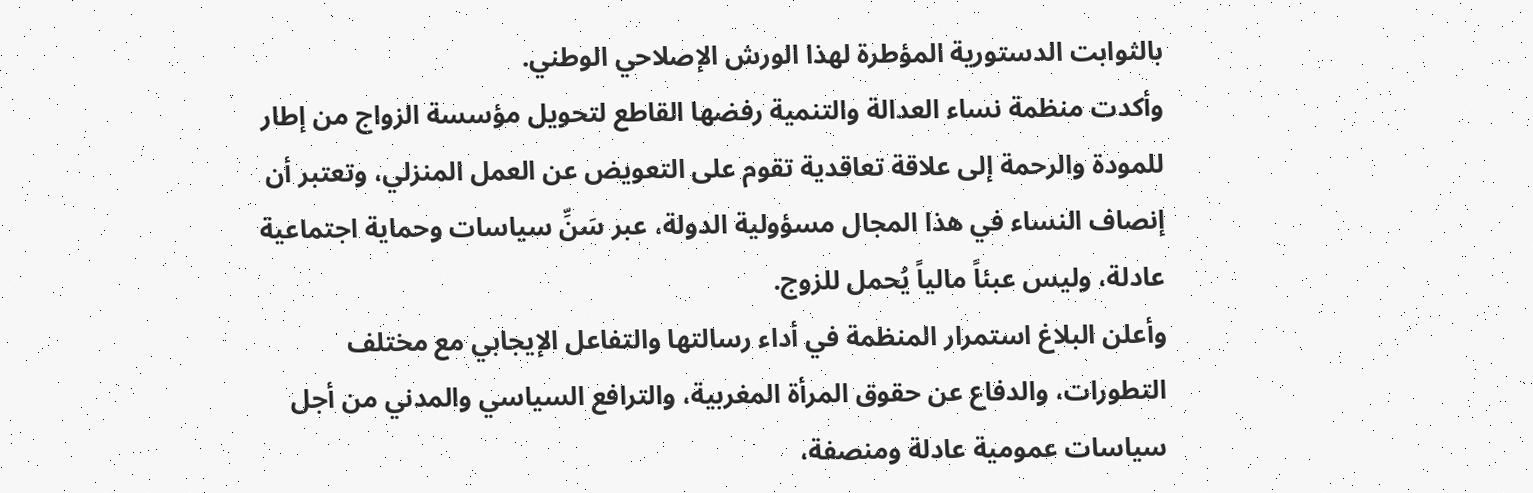بالثوابت الدستورية المؤطرة لهذا الورش الإصلاحي الوطني.
وأكدت منظمة نساء العدالة والتنمية رفضها القاطع لتحويل مؤسسة الزواج من إطار للمودة والرحمة إلى علاقة تعاقدية تقوم على التعويض عن العمل المنزلي، وتعتبر أن إنصاف النساء في هذا المجال مسؤولية الدولة، عبر سَنِّ سياسات وحماية اجتماعية عادلة، وليس عبئاً مالياً يُحمل للزوج.
وأعلن البلاغ استمرار المنظمة في أداء رسالتها والتفاعل الإيجابي مع مختلف التطورات، والدفاع عن حقوق المرأة المغربية، والترافع السياسي والمدني من أجل سياسات عمومية عادلة ومنصفة،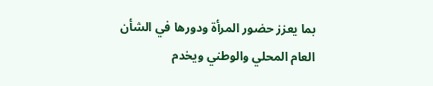بما يعزز حضور المرأة ودورها في الشأن العام المحلي والوطني ويخدم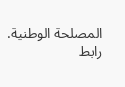المصلحة الوطنية.
رابط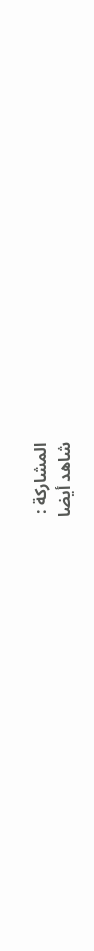المشاركة :
شاهد أيضا